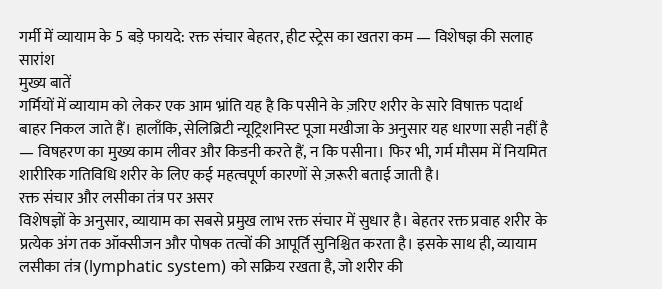गर्मी में व्यायाम के 5 बड़े फायदे: रक्त संचार बेहतर, हीट स्ट्रेस का खतरा कम — विशेषज्ञ की सलाह
सारांश
मुख्य बातें
गर्मियों में व्यायाम को लेकर एक आम भ्रांति यह है कि पसीने के ज़रिए शरीर के सारे विषाक्त पदार्थ बाहर निकल जाते हैं। हालाँकि, सेलिब्रिटी न्यूट्रिशनिस्ट पूजा मखीजा के अनुसार यह धारणा सही नहीं है — विषहरण का मुख्य काम लीवर और किडनी करते हैं, न कि पसीना। फिर भी, गर्म मौसम में नियमित शारीरिक गतिविधि शरीर के लिए कई महत्वपूर्ण कारणों से ज़रूरी बताई जाती है।
रक्त संचार और लसीका तंत्र पर असर
विशेषज्ञों के अनुसार, व्यायाम का सबसे प्रमुख लाभ रक्त संचार में सुधार है। बेहतर रक्त प्रवाह शरीर के प्रत्येक अंग तक ऑक्सीजन और पोषक तत्वों की आपूर्ति सुनिश्चित करता है। इसके साथ ही, व्यायाम लसीका तंत्र (lymphatic system) को सक्रिय रखता है, जो शरीर की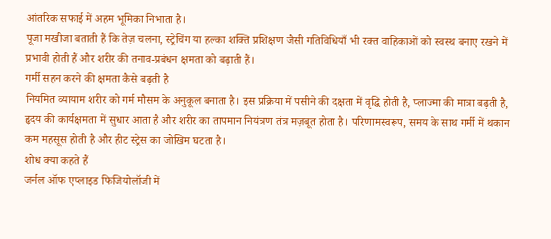आंतरिक सफाई में अहम भूमिका निभाता है।
पूजा मखीजा बताती हैं कि तेज़ चलना, स्ट्रेचिंग या हल्का शक्ति प्रशिक्षण जैसी गतिविधियाँ भी रक्त वाहिकाओं को स्वस्थ बनाए रखने में प्रभावी होती हैं और शरीर की तनाव-प्रबंधन क्षमता को बढ़ाती हैं।
गर्मी सहन करने की क्षमता कैसे बढ़ती है
नियमित व्यायाम शरीर को गर्म मौसम के अनुकूल बनाता है। इस प्रक्रिया में पसीने की दक्षता में वृद्धि होती है, प्लाज्मा की मात्रा बढ़ती है, हृदय की कार्यक्षमता में सुधार आता है और शरीर का तापमान नियंत्रण तंत्र मज़बूत होता है। परिणामस्वरूप, समय के साथ गर्मी में थकान कम महसूस होती है और हीट स्ट्रेस का जोखिम घटता है।
शोध क्या कहते हैं
जर्नल ऑफ एप्लाइड फिजियोलॉजी में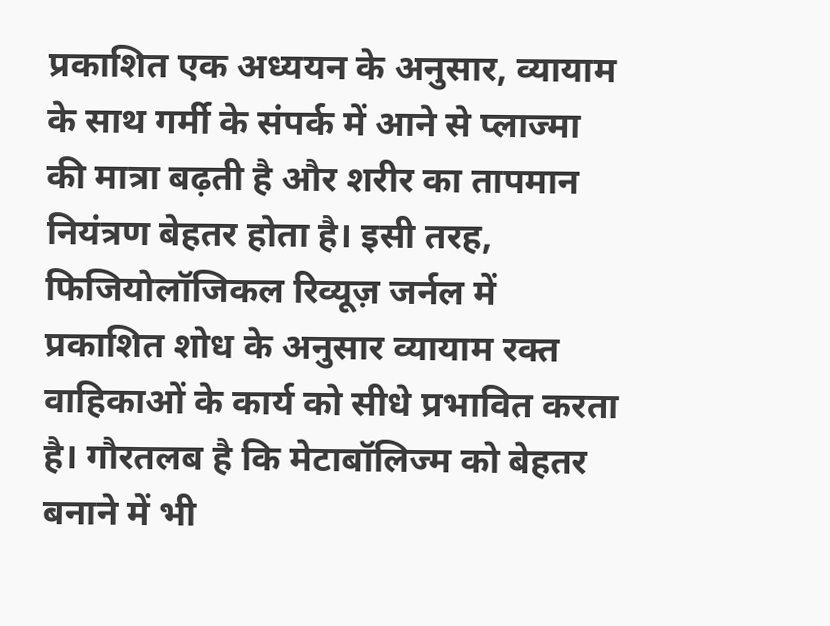प्रकाशित एक अध्ययन के अनुसार, व्यायाम के साथ गर्मी के संपर्क में आने से प्लाज्मा की मात्रा बढ़ती है और शरीर का तापमान नियंत्रण बेहतर होता है। इसी तरह, फिजियोलॉजिकल रिव्यूज़ जर्नल में प्रकाशित शोध के अनुसार व्यायाम रक्त वाहिकाओं के कार्य को सीधे प्रभावित करता है। गौरतलब है कि मेटाबॉलिज्म को बेहतर बनाने में भी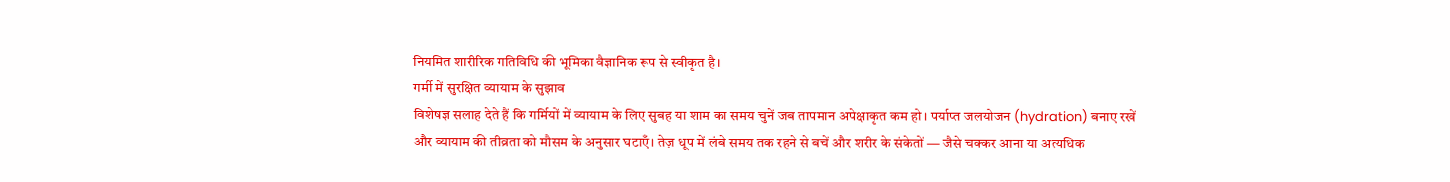नियमित शारीरिक गतिविधि की भूमिका वैज्ञानिक रूप से स्वीकृत है।
गर्मी में सुरक्षित व्यायाम के सुझाव
विशेषज्ञ सलाह देते हैं कि गर्मियों में व्यायाम के लिए सुबह या शाम का समय चुनें जब तापमान अपेक्षाकृत कम हो। पर्याप्त जलयोजन (hydration) बनाए रखें और व्यायाम की तीव्रता को मौसम के अनुसार घटाएँ। तेज़ धूप में लंबे समय तक रहने से बचें और शरीर के संकेतों — जैसे चक्कर आना या अत्यधिक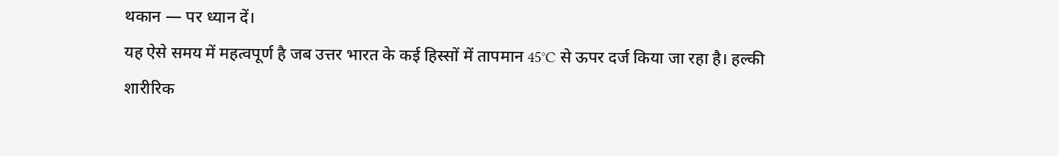थकान — पर ध्यान दें।
यह ऐसे समय में महत्वपूर्ण है जब उत्तर भारत के कई हिस्सों में तापमान 45°C से ऊपर दर्ज किया जा रहा है। हल्की शारीरिक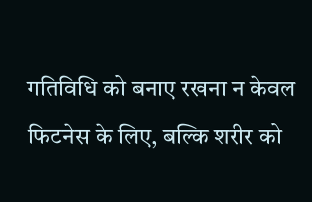गतिविधि को बनाए रखना न केवल फिटनेस के लिए, बल्कि शरीर को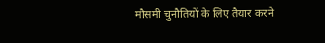मौसमी चुनौतियों के लिए तैयार करने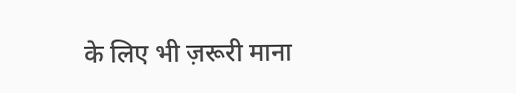के लिए भी ज़रूरी माना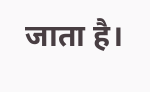जाता है।